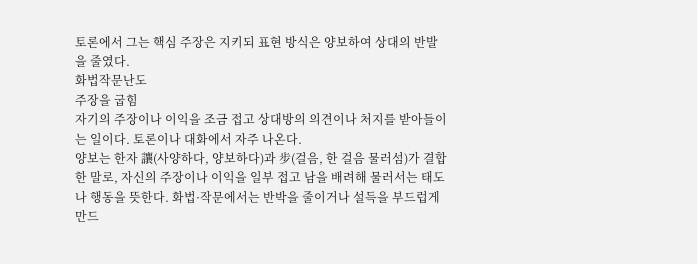토론에서 그는 핵심 주장은 지키되 표현 방식은 양보하여 상대의 반발을 줄였다.
화법작문난도
주장을 굽힘
자기의 주장이나 이익을 조금 접고 상대방의 의견이나 처지를 받아들이는 일이다. 토론이나 대화에서 자주 나온다.
양보는 한자 讓(사양하다, 양보하다)과 步(걸음, 한 걸음 물러섬)가 결합한 말로, 자신의 주장이나 이익을 일부 접고 남을 배려해 물러서는 태도나 행동을 뜻한다. 화법·작문에서는 반박을 줄이거나 설득을 부드럽게 만드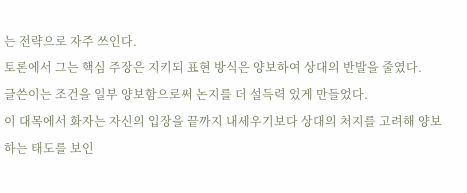는 전략으로 자주 쓰인다.
토론에서 그는 핵심 주장은 지키되 표현 방식은 양보하여 상대의 반발을 줄였다.
글쓴이는 조건을 일부 양보함으로써 논지를 더 설득력 있게 만들었다.
이 대목에서 화자는 자신의 입장을 끝까지 내세우기보다 상대의 처지를 고려해 양보하는 태도를 보인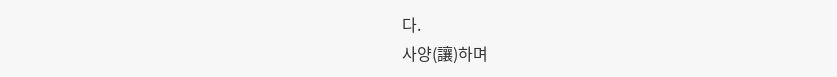다.
사양(讓)하며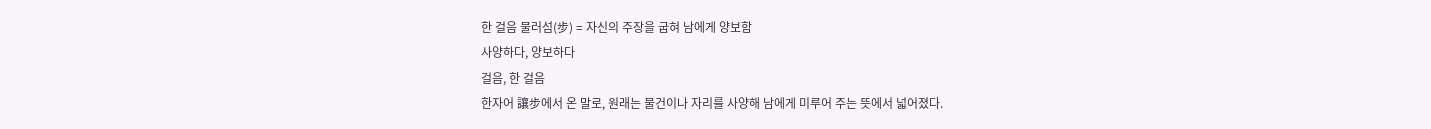한 걸음 물러섬(步) = 자신의 주장을 굽혀 남에게 양보함
사양하다, 양보하다
걸음, 한 걸음
한자어 讓步에서 온 말로, 원래는 물건이나 자리를 사양해 남에게 미루어 주는 뜻에서 넓어졌다.